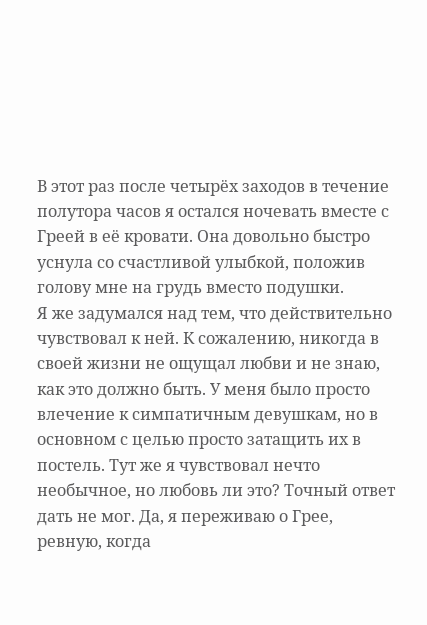В этот раз после четырёх заходов в течение полутора часов я остался ночевать вместе с Греей в её кровати. Она довольно быстро уснула со счастливой улыбкой, положив голову мне на грудь вместо подушки.
Я же задумался над тем, что действительно чувствовал к ней. К сожалению, никогда в своей жизни не ощущал любви и не знаю, как это должно быть. У меня было просто влечение к симпатичным девушкам, но в основном с целью просто затащить их в постель. Тут же я чувствовал нечто необычное, но любовь ли это? Точный ответ дать не мог. Да, я переживаю о Грее, ревную, когда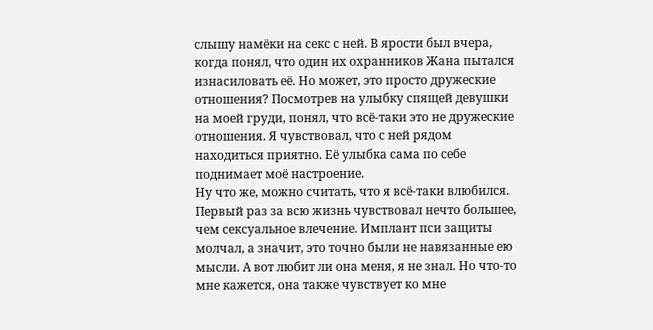слышу намёки на секс с ней. В ярости был вчера, когда понял, что один их охранников Жана пытался изнасиловать её. Но может, это просто дружеские отношения? Посмотрев на улыбку спящей девушки на моей груди, понял, что всё-таки это не дружеские отношения. Я чувствовал, что с ней рядом находиться приятно. Её улыбка сама по себе поднимает моё настроение.
Ну что же, можно считать, что я всё-таки влюбился. Первый раз за всю жизнь чувствовал нечто большее, чем сексуальное влечение. Имплант пси защиты молчал, а значит, это точно были не навязанные ею мысли. А вот любит ли она меня, я не знал. Но что-то мне кажется, она также чувствует ко мне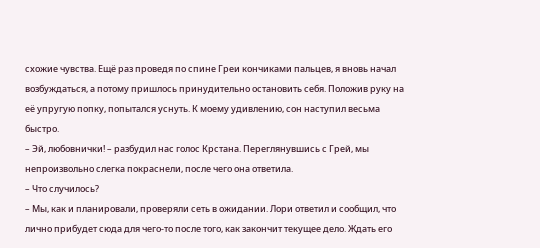схожие чувства. Ещё раз проведя по спине Греи кончиками пальцев, я вновь начал возбуждаться, а потому пришлось принудительно остановить себя. Положив руку на её упругую попку, попытался уснуть. К моему удивлению, сон наступил весьма быстро.
– Эй, любовнички! – разбудил нас голос Крстана. Переглянувшись с Грей, мы непроизвольно слегка покраснели, после чего она ответила.
– Что случилось?
– Мы, как и планировали, проверяли сеть в ожидании. Лори ответил и сообщил, что лично прибудет сюда для чего-то после того, как закончит текущее дело. Ждать его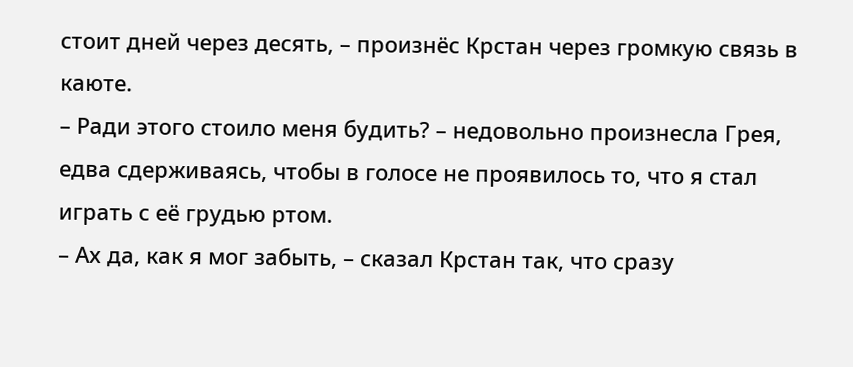стоит дней через десять, – произнёс Крстан через громкую связь в каюте.
– Ради этого стоило меня будить? – недовольно произнесла Грея, едва сдерживаясь, чтобы в голосе не проявилось то, что я стал играть с её грудью ртом.
– Ах да, как я мог забыть, – сказал Крстан так, что сразу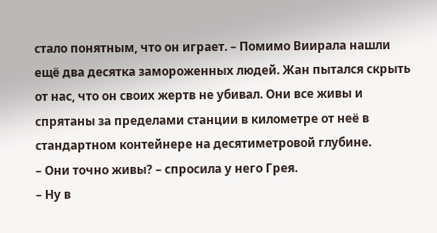стало понятным, что он играет. – Помимо Виирала нашли ещё два десятка замороженных людей. Жан пытался скрыть от нас, что он своих жертв не убивал. Они все живы и спрятаны за пределами станции в километре от неё в стандартном контейнере на десятиметровой глубине.
– Они точно живы? – спросила у него Грея.
– Ну в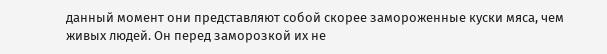данный момент они представляют собой скорее замороженные куски мяса, чем живых людей. Он перед заморозкой их не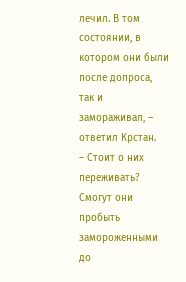лечил. В том состоянии, в котором они были после допроса, так и замораживал, – ответил Крстан.
– Стоит о них переживать? Смогут они пробыть замороженными до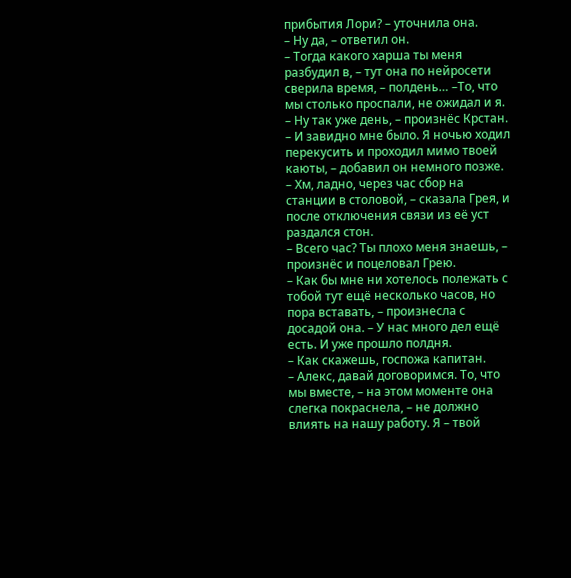прибытия Лори? – уточнила она.
– Ну да, – ответил он.
– Тогда какого харша ты меня разбудил в, – тут она по нейросети сверила время, – полдень… –То, что мы столько проспали, не ожидал и я.
– Ну так уже день, – произнёс Крстан. – И завидно мне было. Я ночью ходил перекусить и проходил мимо твоей каюты, – добавил он немного позже.
– Хм, ладно, через час сбор на станции в столовой, – сказала Грея, и после отключения связи из её уст раздался стон.
– Всего час? Ты плохо меня знаешь, – произнёс и поцеловал Грею.
– Как бы мне ни хотелось полежать с тобой тут ещё несколько часов, но пора вставать, – произнесла с досадой она. – У нас много дел ещё есть. И уже прошло полдня.
– Как скажешь, госпожа капитан.
– Алекс, давай договоримся. То, что мы вместе, – на этом моменте она слегка покраснела, – не должно влиять на нашу работу. Я – твой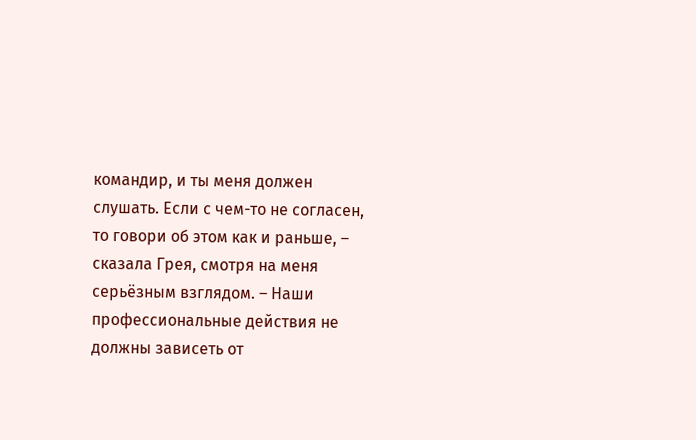командир, и ты меня должен слушать. Если с чем-то не согласен, то говори об этом как и раньше, – сказала Грея, смотря на меня серьёзным взглядом. – Наши профессиональные действия не должны зависеть от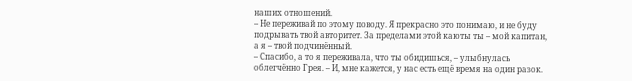наших отношений.
– Не переживай по этому поводу. Я прекрасно это понимаю, и не буду подрывать твой авторитет. За пределами этой каюты ты – мой капитан, а я – твой подчинённый.
– Спасибо, а то я переживала, что ты обидишься, – улыбнулась облегчённо Грея. – И, мне кажется, у нас есть ещё время на один разок.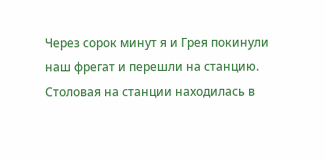Через сорок минут я и Грея покинули наш фрегат и перешли на станцию. Столовая на станции находилась в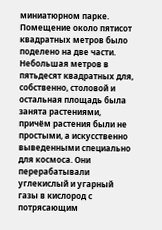миниатюрном парке. Помещение около пятисот квадратных метров было поделено на две части. Небольшая метров в пятьдесят квадратных для, собственно, столовой и остальная площадь была занята растениями, причём растения были не простыми, а искусственно выведенными специально для космоса. Они перерабатывали углекислый и угарный газы в кислород с потрясающим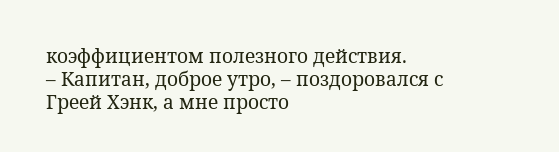коэффициентом полезного действия.
– Капитан, доброе утро, – поздоровался с Греей Хэнк, а мне просто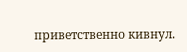приветственно кивнул.